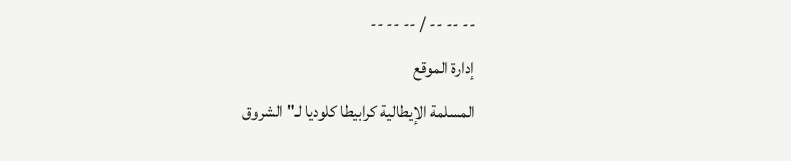-- -- -- / -- -- --
إدارة الموقع
المسلمة الإيطالية كرابيطا كلوديا لـ"الشروق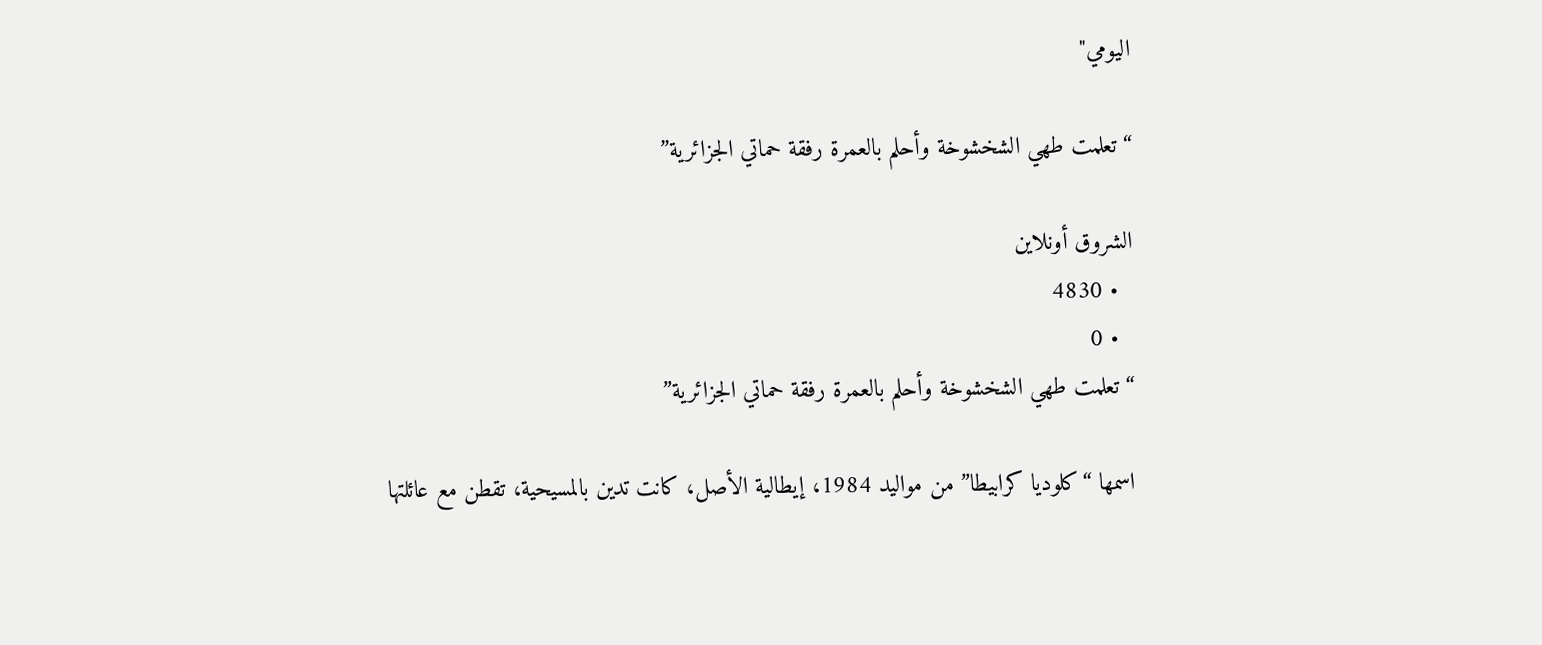اليومي"

“تعلمت طهي الشخشوخة وأحلم بالعمرة رفقة حماتي الجزائرية”

الشروق أونلاين
  • 4830
  • 0
“تعلمت طهي الشخشوخة وأحلم بالعمرة رفقة حماتي الجزائرية”

اسمها “كلوديا كرابيطا” من مواليد 1984، إيطالية الأصل، كانت تدين بالمسيحية، تقطن مع عائلتها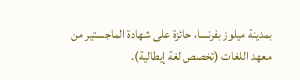بمدينة ميلوز بفرنسا، حائزة على شهادة الماجستير من معهد اللغات (تخصص لغة إيطالية).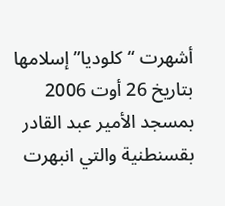أشهرت “كلوديا” إسلامها بتاريخ 26 أوت 2006 بمسجد الأمير عبد القادر بقسنطنية والتي انبهرت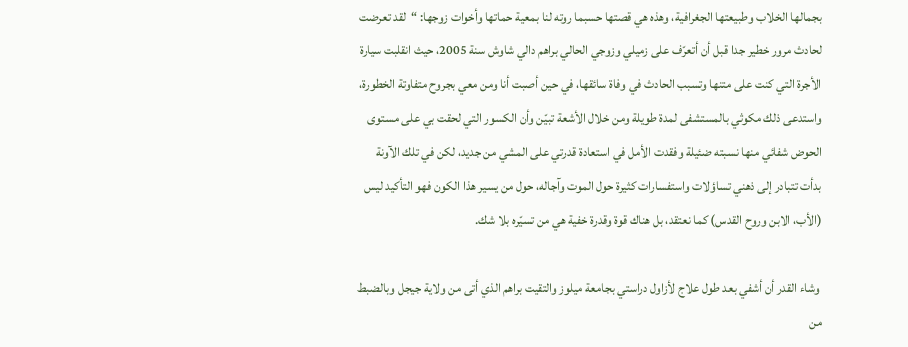بجمالها الخلاب وطبيعتها الجغرافية، وهذه هي قصتها حسبما روته لنا بمعية حماتها وأخوات زوجها: “لقد تعرضت لحادث مرور خطير جدا قبل أن أتعرّف على زميلي وزوجي الحالي براهم دالي شاوش سنة 2005، حيث انقلبت سيارة الأجرة التي كنت على متنها وتسبب الحادث في وفاة سائقها، في حين أصبت أنا ومن معي بجروح متفاوتة الخطورة، واستدعى ذلك مكوثي بالمستشفى لمدة طويلة ومن خلال الأشعة تبيّن وأن الكسور التي لحقت بي على مستوى الحوض شفائي منها نسبته ضئيلة وفقدت الأمل في استعادة قدرتي على المشي من جديد، لكن في تلك الآونة بدأت تتبادر إلى ذهني تساؤلات واستفسارات كثيرة حول الموت وآجاله، حول من يسير هذا الكون فهو التأكيد ليس (الأب، الابن وروح القدس) كما نعتقد، بل هناك قوة وقدرة خفية هي من تسيّره بلا شك.

 وشاء القدر أن أشفي بعد طول علاج لأزاول دراستي بجامعة ميلوز والتقيت براهم الذي أتى من ولاية جيجل وبالضبط من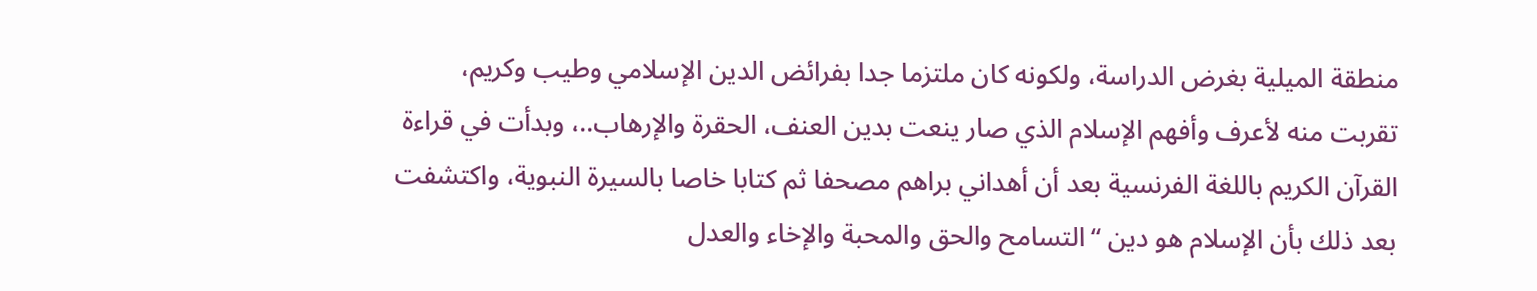منطقة الميلية بغرض الدراسة، ولكونه كان ملتزما جدا بفرائض الدين الإسلامي وطيب وكريم، تقربت منه لأعرف وأفهم الإسلام الذي صار ينعت بدين العنف، الحقرة والإرهاب..، وبدأت في قراءة القرآن الكريم باللغة الفرنسية بعد أن أهداني براهم مصحفا ثم كتابا خاصا بالسيرة النبوية، واكتشفت بعد ذلك بأن الإسلام هو دين “التسامح والحق والمحبة والإخاء والعدل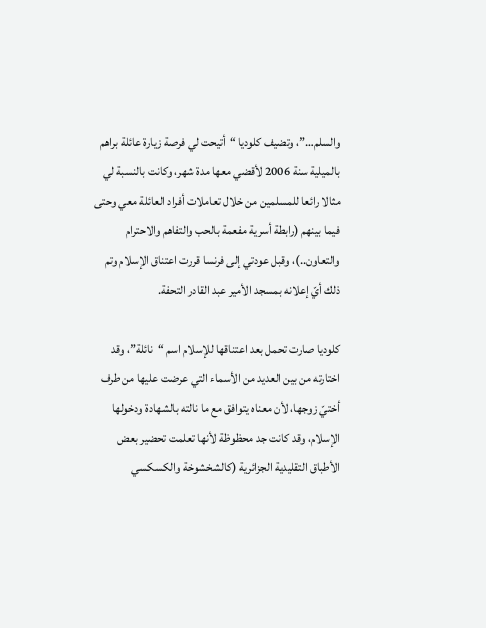والسلم…”، وتضيف كلوديا “أتيحت لي فرصة زيارة عائلة براهم بالميلية سنة 2006 لأقضي معها مدة شهر، وكانت بالنسبة لي مثالا رائعا للمسلمين من خلال تعاملات أفراد العائلة معي وحتى فيما بينهم (رابطة أسرية مفعمة بالحب والتفاهم والاحترام والتعاون..)، وقبل عودتي إلى فرنسا قررت اعتناق الإسلام وتم ذلك أيّ إعلانه بمسجد الأمير عبد القادر التحفة.

كلوديا صارت تحمل بعد اعتناقها للإسلام اسم “نائلة”، وقد اختارته من بين العديد من الأسماء التي عرضت عليها من طرف أختيّ زوجها، لأن معناه يتوافق مع ما نالته بالشهادة ودخولها الإسلام، وقد كانت جد محظوظة لأنها تعلمت تحضير بعض الأطباق التقليدية الجزائرية (كالشخشوخة والكسكسي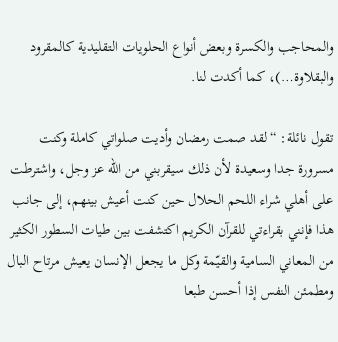والمحاجب والكسرة وبعض أنواع الحلويات التقليدية كالمقرود والبقلاوة…)، كما أكدت لنا.

تقول نائلة: “لقد صمت رمضان وأديت صلواتي كاملة وكنت مسرورة جدا وسعيدة لأن ذلك سيقربني من الله عز وجل، واشترطت على أهلي شراء اللحم الحلال حين كنت أعيش بينهم، إلى جانب هذا فإنني بقراءتي للقرآن الكريم اكتشفت بين طيات السطور الكثير من المعاني السامية والقيّمة وكل ما يجعل الإنسان يعيش مرتاح البال ومطمئن النفس إذا أحسن طبعا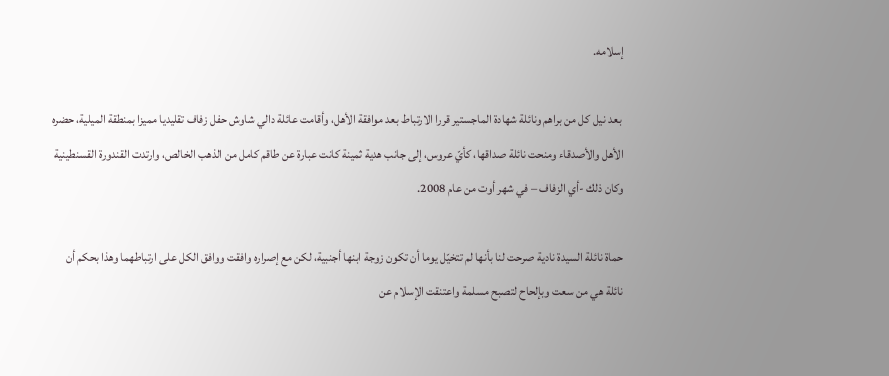إسلامه.

 بعد نيل كل من براهم ونائلة شهادة الماجستير قررا الارتباط بعد موافقة الأهل، وأقامت عائلة دالي شاوش حفل زفاف تقليديا مميزا بمنطقة الميلية، حضره الأهل والأصدقاء ومنحت نائلة صداقها، كأيّ عروس، إلى جانب هدية ثمينة كانت عبارة عن طاقم كامل من الذهب الخالص، وارتدت القندورة القسنطينية وكان ذلك -أي الزفاف – في شهر أوت من عام 2008.

حماة نائلة السيدة نادية صرحت لنا بأنها لم تتخيّل يوما أن تكون زوجة ابنها أجنبية، لكن مع إصراره وافقت ووافق الكل على ارتباطهما وهذا بحكم أن نائلة هي من سعت وبإلحاح لتصبح مسلمة واعتنقت الإسلام عن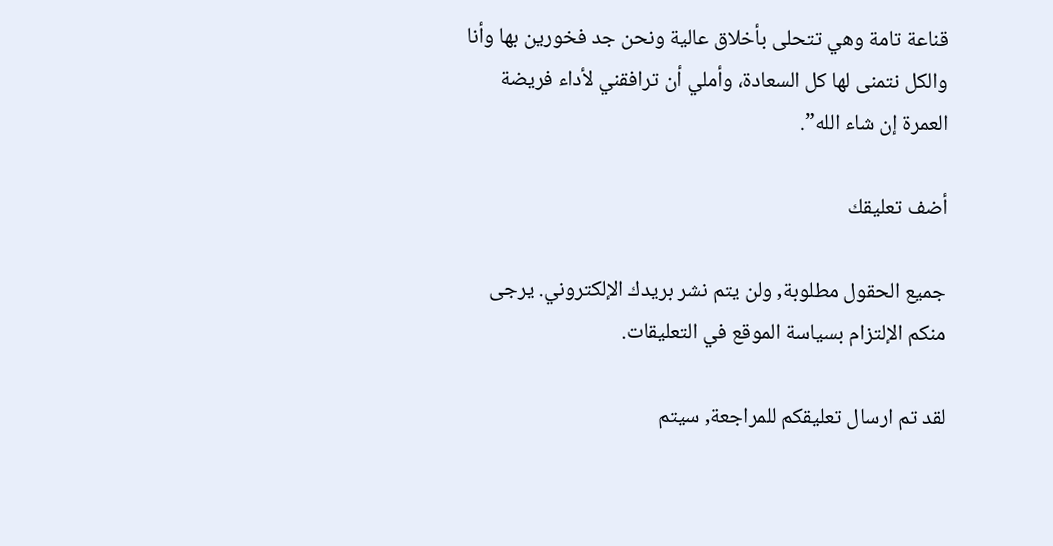قناعة تامة وهي تتحلى بأخلاق عالية ونحن جد فخورين بها وأنا والكل نتمنى لها كل السعادة، وأملي أن ترافقني لأداء فريضة العمرة إن شاء الله”.

أضف تعليقك

جميع الحقول مطلوبة, ولن يتم نشر بريدك الإلكتروني. يرجى منكم الإلتزام بسياسة الموقع في التعليقات.

لقد تم ارسال تعليقكم للمراجعة, سيتم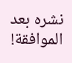نشره بعد الموافقة!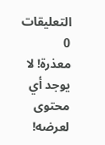التعليقات
0
معذرة! لا يوجد أي محتوى لعرضه!